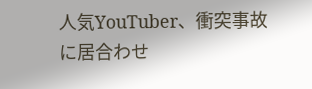人気YouTuber、衝突事故に居合わせ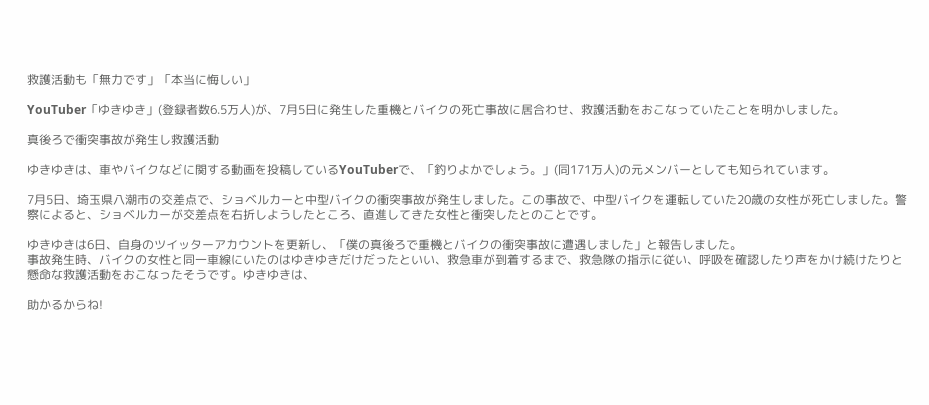救護活動も「無力です」「本当に悔しい」

YouTuber「ゆきゆき」(登録者数6.5万人)が、7月5日に発生した重機とバイクの死亡事故に居合わせ、救護活動をおこなっていたことを明かしました。

真後ろで衝突事故が発生し救護活動

ゆきゆきは、車やバイクなどに関する動画を投稿しているYouTuberで、「釣りよかでしょう。」(同171万人)の元メンバーとしても知られています。

7月5日、埼玉県八潮市の交差点で、ショベルカーと中型バイクの衝突事故が発生しました。この事故で、中型バイクを運転していた20歳の女性が死亡しました。警察によると、ショベルカーが交差点を右折しようしたところ、直進してきた女性と衝突したとのことです。

ゆきゆきは6日、自身のツイッターアカウントを更新し、「僕の真後ろで重機とバイクの衝突事故に遭遇しました」と報告しました。
事故発生時、バイクの女性と同一車線にいたのはゆきゆきだけだったといい、救急車が到着するまで、救急隊の指示に従い、呼吸を確認したり声をかけ続けたりと懸命な救護活動をおこなったそうです。ゆきゆきは、

助かるからね!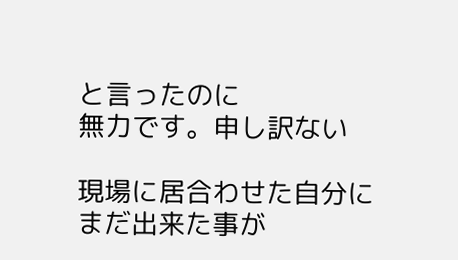と言ったのに
無力です。申し訳ない

現場に居合わせた自分にまだ出来た事が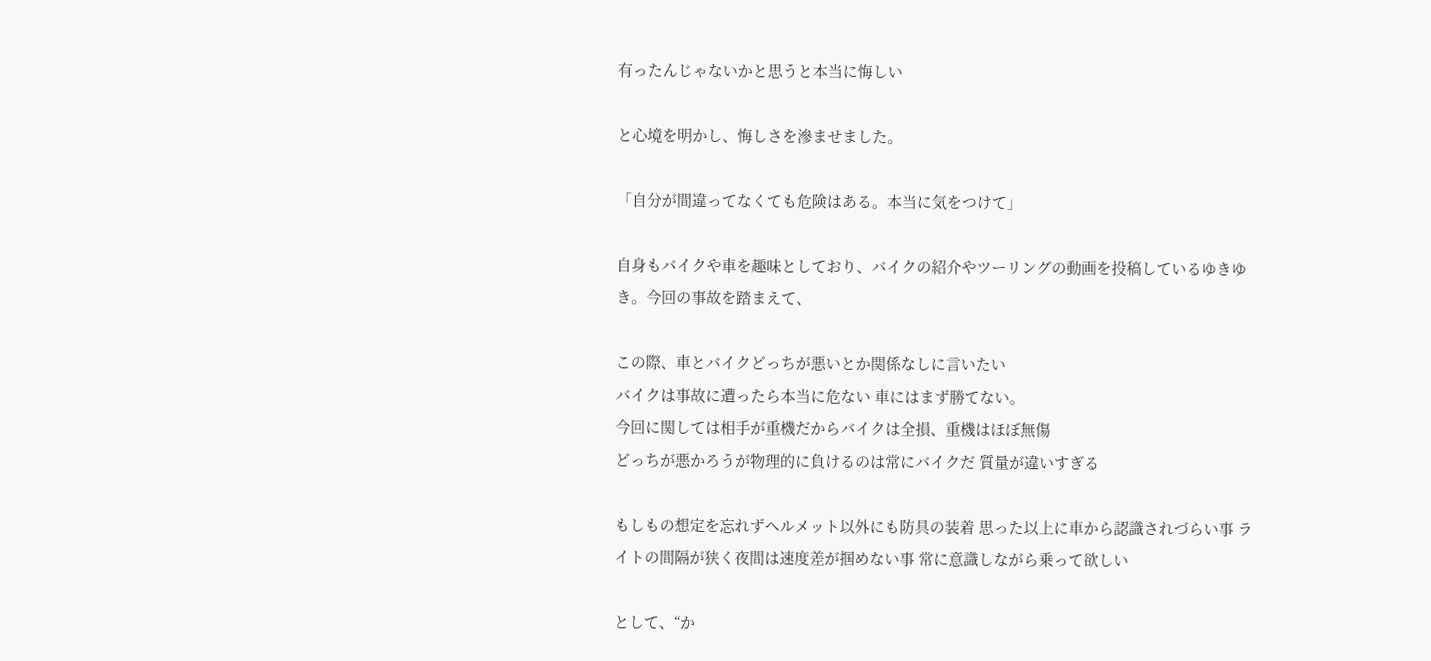有ったんじゃないかと思うと本当に悔しい

と心境を明かし、悔しさを滲ませました。

「自分が間違ってなくても危険はある。本当に気をつけて」

自身もバイクや車を趣味としており、バイクの紹介やツーリングの動画を投稿しているゆきゆき。今回の事故を踏まえて、

この際、車とバイクどっちが悪いとか関係なしに言いたい
バイクは事故に遭ったら本当に危ない 車にはまず勝てない。
今回に関しては相手が重機だからバイクは全損、重機はほぼ無傷
どっちが悪かろうが物理的に負けるのは常にバイクだ 質量が違いすぎる

もしもの想定を忘れずヘルメット以外にも防具の装着 思った以上に車から認識されづらい事 ライトの間隔が狭く夜間は速度差が掴めない事 常に意識しながら乗って欲しい

として、“か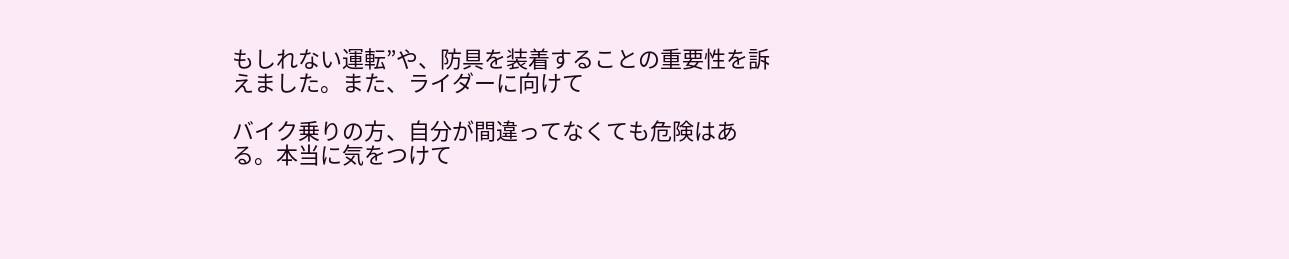もしれない運転”や、防具を装着することの重要性を訴えました。また、ライダーに向けて

バイク乗りの方、自分が間違ってなくても危険はある。本当に気をつけて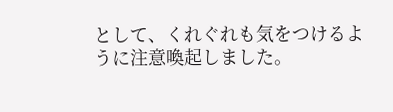として、くれぐれも気をつけるように注意喚起しました。